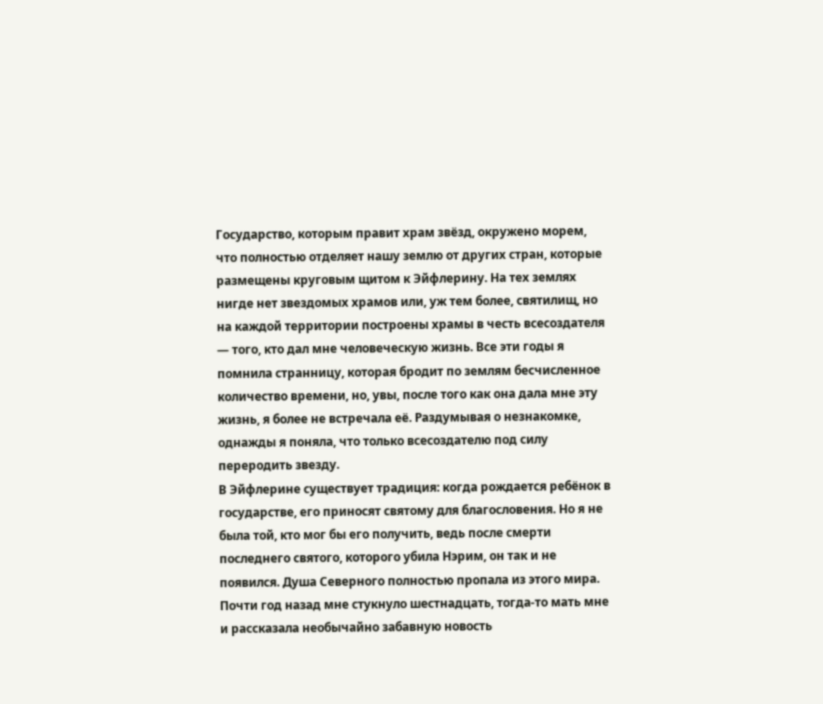Государство, которым правит храм звёзд, окружено морем, что полностью отделяет нашу землю от других стран, которые размещены круговым щитом к Эйфлерину. На тех землях нигде нет звездомых храмов или, уж тем более, святилищ, но на каждой территории построены храмы в честь всесоздателя — того, кто дал мне человеческую жизнь. Все эти годы я помнила странницу, которая бродит по землям бесчисленное количество времени, но, увы, после того как она дала мне эту жизнь, я более не встречала её. Раздумывая о незнакомке, однажды я поняла, что только всесоздателю под силу переродить звезду.
В Эйфлерине существует традиция: когда рождается ребёнок в государстве, его приносят святому для благословения. Но я не была той, кто мог бы его получить, ведь после смерти последнего святого, которого убила Нэрим, он так и не появился. Душа Северного полностью пропала из этого мира. Почти год назад мне стукнуло шестнадцать, тогда-то мать мне и рассказала необычайно забавную новость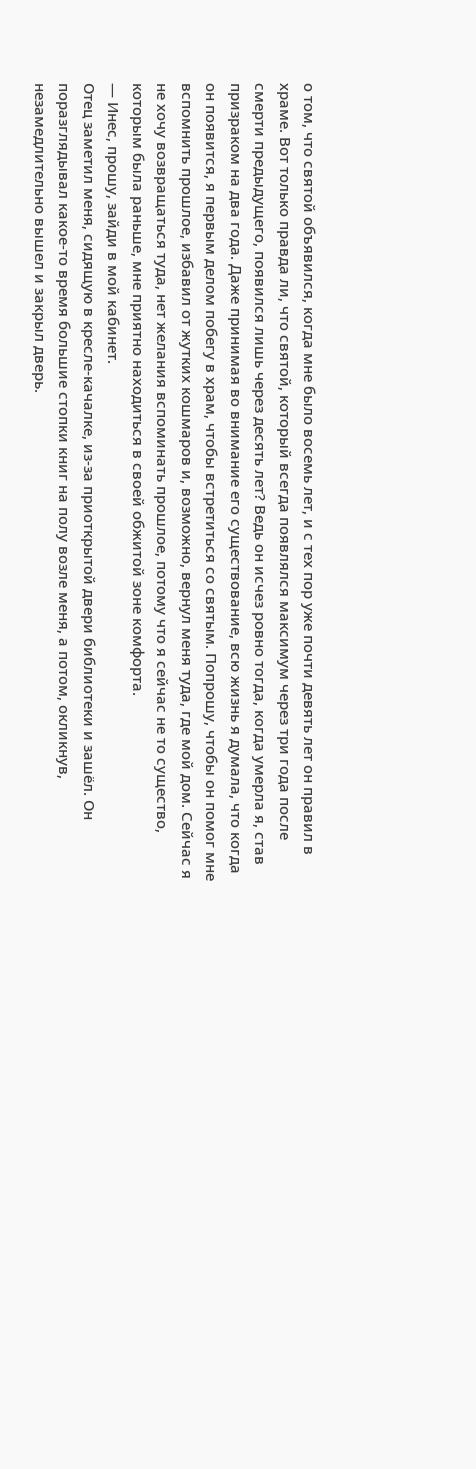о том, что святой объявился, когда мне было восемь лет, и с тех пор уже почти девять лет он правил в храме. Вот только правда ли, что святой, который всегда появлялся максимум через три года после смерти предыдущего, появился лишь через десять лет? Ведь он исчез ровно тогда, когда умерла я, став призраком на два года. Даже принимая во внимание его существование, всю жизнь я думала, что когда он появится, я первым делом побегу в храм, чтобы встретиться со святым. Попрошу, чтобы он помог мне вспомнить прошлое, избавил от жутких кошмаров и, возможно, вернул меня туда, где мой дом. Сейчас я не хочу возвращаться туда, нет желания вспоминать прошлое, потому что я сейчас не то существо, которым была раньше, мне приятно находиться в своей обжитой зоне комфорта.
— Инес, прошу, зайди в мой кабинет.
Отец заметил меня, сидящую в кресле-качалке, из-за приоткрытой двери библиотеки и зашёл. Он поразглядывал какое-то время большие стопки книг на полу возле меня, а потом, окликнув, незамедлительно вышел и закрыл дверь.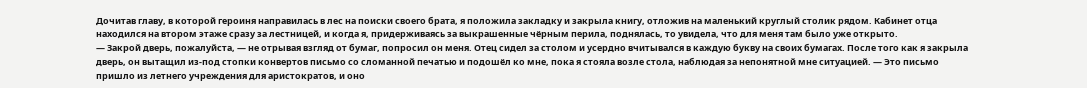Дочитав главу, в которой героиня направилась в лес на поиски своего брата, я положила закладку и закрыла книгу, отложив на маленький круглый столик рядом. Кабинет отца находился на втором этаже сразу за лестницей, и когда я, придерживаясь за выкрашенные чёрным перила, поднялась, то увидела, что для меня там было уже открыто.
— Закрой дверь, пожалуйста, — не отрывая взгляд от бумаг, попросил он меня. Отец сидел за столом и усердно вчитывался в каждую букву на своих бумагах. После того как я закрыла дверь, он вытащил из-под стопки конвертов письмо со сломанной печатью и подошёл ко мне, пока я стояла возле стола, наблюдая за непонятной мне ситуацией. — Это письмо пришло из летнего учреждения для аристократов, и оно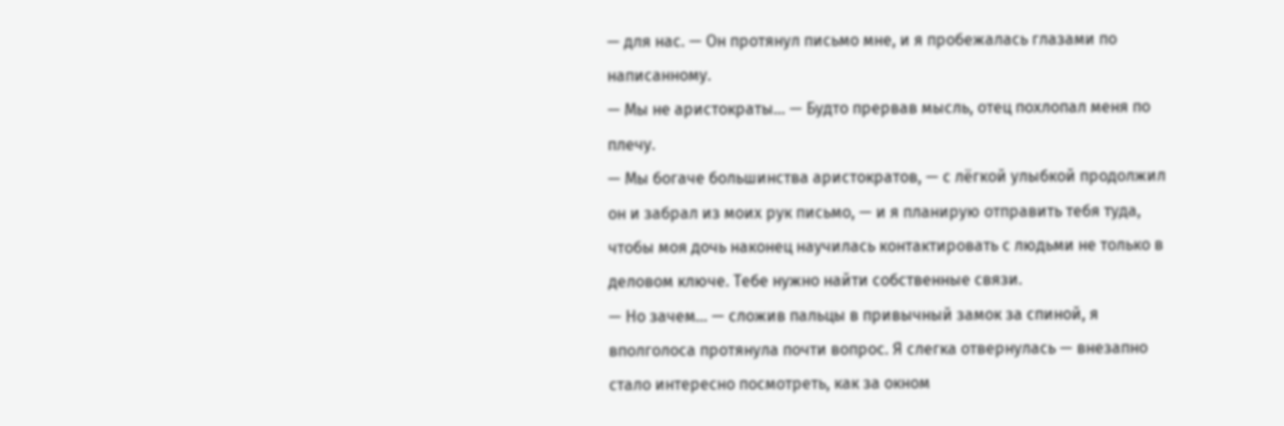— для нас. — Он протянул письмо мне, и я пробежалась глазами по написанному.
— Мы не аристократы… — Будто прервав мысль, отец похлопал меня по плечу.
— Мы богаче большинства аристократов, — с лёгкой улыбкой продолжил он и забрал из моих рук письмо, — и я планирую отправить тебя туда, чтобы моя дочь наконец научилась контактировать с людьми не только в деловом ключе. Тебе нужно найти собственные связи.
— Но зачем… — сложив пальцы в привычный замок за спиной, я вполголоса протянула почти вопрос. Я слегка отвернулась — внезапно стало интересно посмотреть, как за окном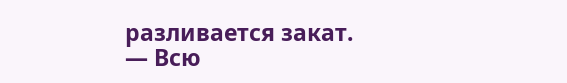разливается закат.
— Всю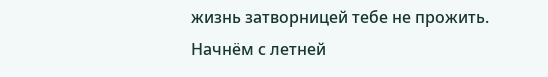жизнь затворницей тебе не прожить. Начнём с летней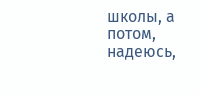школы, а потом, надеюсь,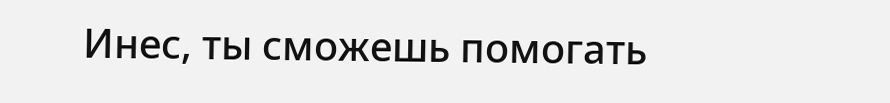Инес, ты сможешь помогать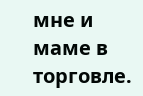мне и маме в торговле.